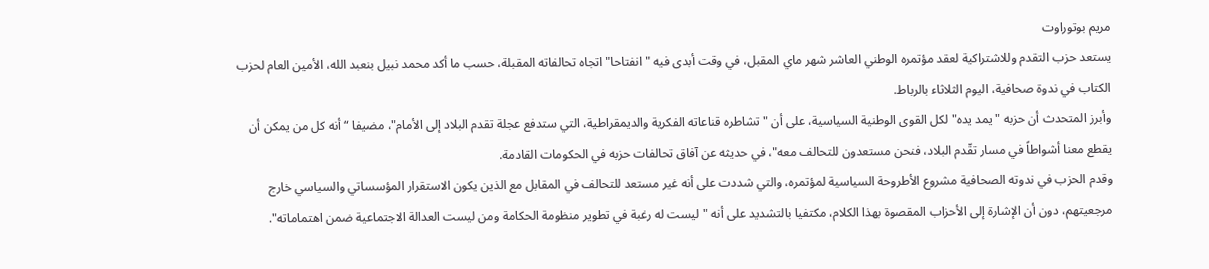مريم بوتوراوت
يستعد حزب التقدم وللاشتراكية لعقد مؤتمره الوطني العاشر شهر ماي المقبل، في وقت أبدى فيه "انفتاحا" اتجاه تحالفاته المقبلة، حسب ما أكد محمد نبيل بنعبد الله، الأمين العام لحزب الكتاب في ندوة صحافية، اليوم الثلاثاء بالرباط.
وأبرز المتحدث أن حزبه "يمد يده" لكل القوى الوطنية السياسية، على أن "تشاطره قناعاته الفكرية والديمقراطية، التي ستدفع عجلة تقدم البلاد إلى الأمام"، مضيفا “أنه كل من يمكن أن يقطع معنا أشواطاً في مسار تقّدم البلاد، فنحن مستعدون للتحالف معه"، في حديثه عن آفاق تحالفات حزبه في الحكومات القادمة.
وقدم الحزب في ندوته الصحافية مشروع الأطروحة السياسية لمؤتمره، والتي شددت على أنه غير مستعد للتحالف في المقابل مع الذين يكون الاستقرار المؤسساتي والسياسي خارج مرجعيتهم، دون أن الإشارة إلى الأحزاب المقصوة بهذا الكلام، مكتفيا بالتشديد على أنه "ليست له رغبة في تطوير منظومة الحكامة ومن ليست العدالة الاجتماعية ضمن اهتماماته".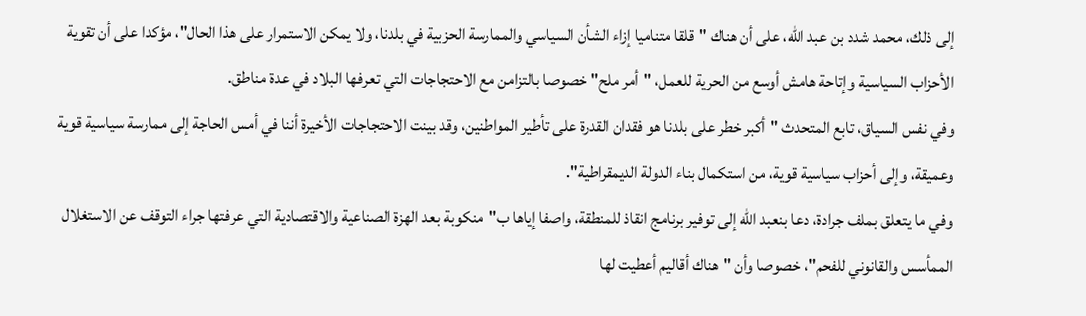إلى ذلك، محمد شدد بن عبد الله، على أن هناك "قلقا متناميا إزاء الشأن السياسي والممارسة الحزبية في بلدنا، ولا يمكن الاستمرار على هذا الحال"، مؤكدا على أن تقوية الأحزاب السياسية وإتاحة هامش أوسع من الحرية للعمل، "أمر ملح" خصوصا بالتزامن مع الاحتجاجات التي تعرفها البلاد في عدة مناطق.
وفي نفس السياق، تابع المتحدث "أكبر خطر على بلدنا هو فقدان القدرة على تأطير المواطنين، وقد بينت الاحتجاجات الأخيرة أننا في أمس الحاجة إلى ممارسة سياسية قوية وعميقة، وإلى أحزاب سياسية قوية، من استكمال بناء الدولة الديمقراطية".
وفي ما يتعلق بملف جرادة، دعا بنعبد الله إلى توفير برنامج انقاذ للمنطقة، واصفا إياها ب"منكوبة بعد الهزة الصناعية والاقتصادية التي عرفتها جراء التوقف عن الاستغلال الممأسس والقانوني للفحم"، خصوصا وأن "هناك أقاليم أعطيت لها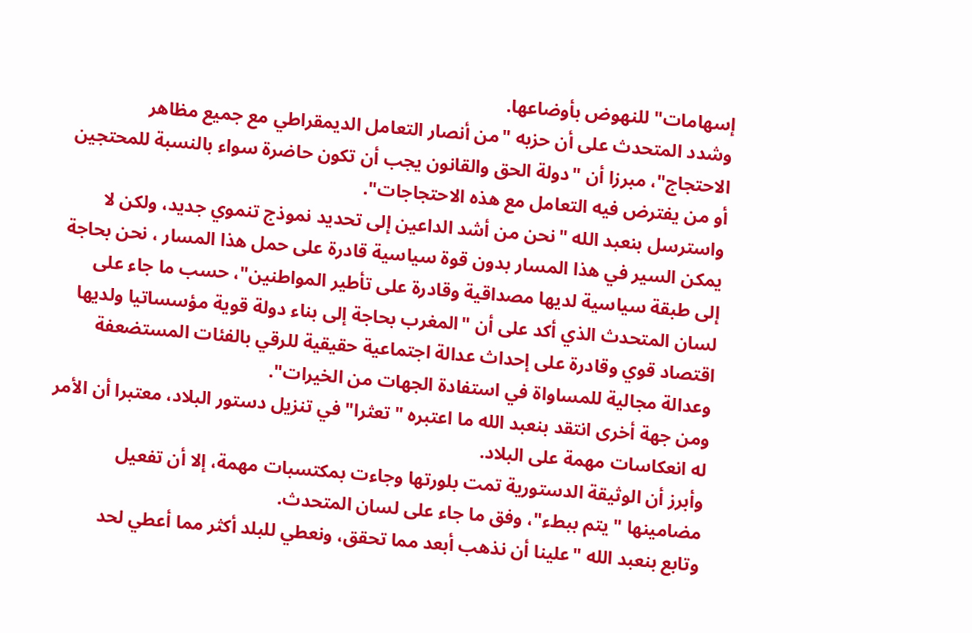إسهامات" للنهوض بأوضاعها.
وشدد المتحدث على أن حزبه "من أنصار التعامل الديمقراطي مع جميع مظاهر الاحتجاج"، مبرزا أن "دولة الحق والقانون يجب أن تكون حاضرة سواء بالنسبة للمحتجين أو من يفترض فيه التعامل مع هذه الاحتجاجات".
واسترسل بنعبد الله "نحن من أشد الداعين إلى تحديد نموذج تنموي جديد، ولكن لا يمكن السير في هذا المسار بدون قوة سياسية قادرة على حمل هذا المسار ، نحن بحاجة إلى طبقة سياسية لديها مصداقية وقادرة على تأطير المواطنين"، حسب ما جاء على لسان المتحدث الذي أكد على أن "المغرب بحاجة إلى بناء دولة قوية مؤسساتيا ولديها اقتصاد قوي وقادرة على إحداث عدالة اجتماعية حقيقية للرقي بالفئات المستضعفة وعدالة مجالية للمساواة في استفادة الجهات من الخيرات".
ومن جهة أخرى انتقد بنعبد الله ما اعتبره "تعثرا" في تنزيل دستور البلاد، معتبرا أن الأمر له انعكاسات مهمة على البلاد.
وأبرز أن الوثيقة الدستورية تمت بلورتها وجاءت بمكتسبات مهمة، إلا أن تفعيل مضامينها "يتم ببطء"، وفق ما جاء على لسان المتحدث.
وتابع بنعبد الله "علينا أن نذهب أبعد مما تحقق، ونعطي للبلد أكثر مما أعطي لحد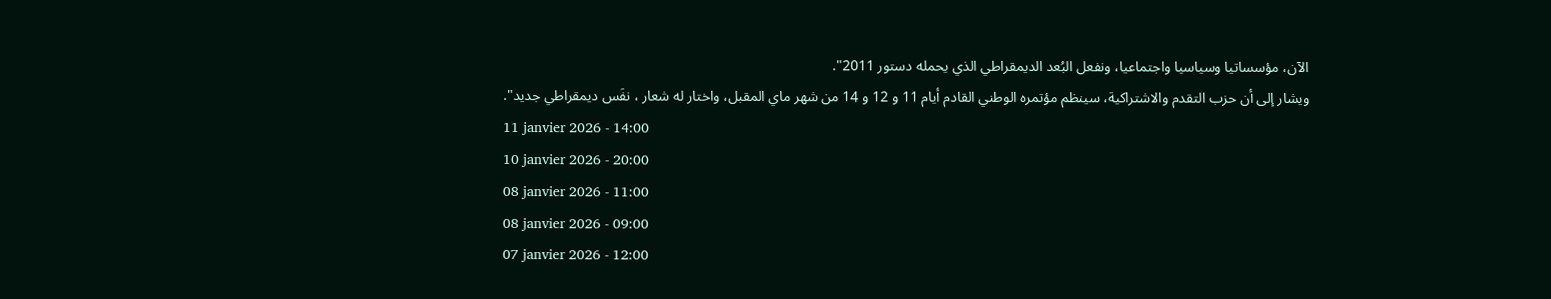الآن، مؤسساتيا وسياسيا واجتماعيا، ونفعل البُعد الديمقراطي الذي يحمله دستور 2011".
ويشار إلى أن حزب التقدم والاشتراكية، سينظم مؤتمره الوطني القادم أيام 11 و 12 و 14 من شهر ماي المقبل، واختار له شعار ، نفَس ديمقراطي جديد".
11 janvier 2026 - 14:00
10 janvier 2026 - 20:00
08 janvier 2026 - 11:00
08 janvier 2026 - 09:00
07 janvier 2026 - 12:00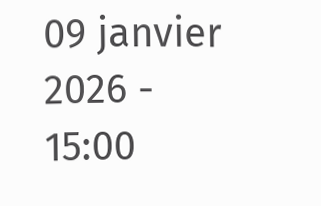09 janvier 2026 - 15:00